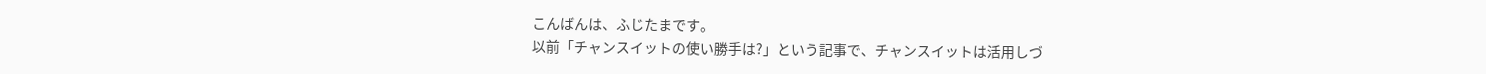こんばんは、ふじたまです。
以前「チャンスイットの使い勝手は?」という記事で、チャンスイットは活用しづ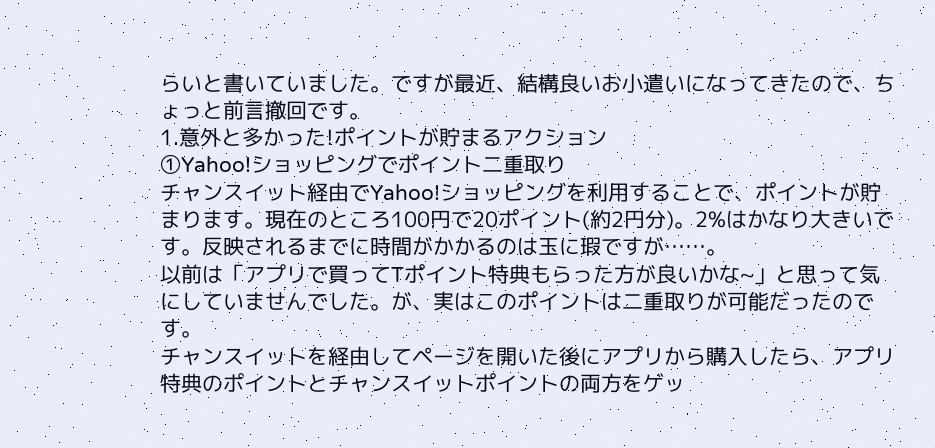らいと書いていました。ですが最近、結構良いお小遣いになってきたので、ちょっと前言撤回です。
1.意外と多かった!ポイントが貯まるアクション
①Yahoo!ショッピングでポイント二重取り
チャンスイット経由でYahoo!ショッピングを利用することで、ポイントが貯まります。現在のところ100円で20ポイント(約2円分)。2%はかなり大きいです。反映されるまでに時間がかかるのは玉に瑕ですが……。
以前は「アプリで買ってTポイント特典もらった方が良いかな~」と思って気にしていませんでした。が、実はこのポイントは二重取りが可能だったのです。
チャンスイットを経由してページを開いた後にアプリから購入したら、アプリ特典のポイントとチャンスイットポイントの両方をゲッ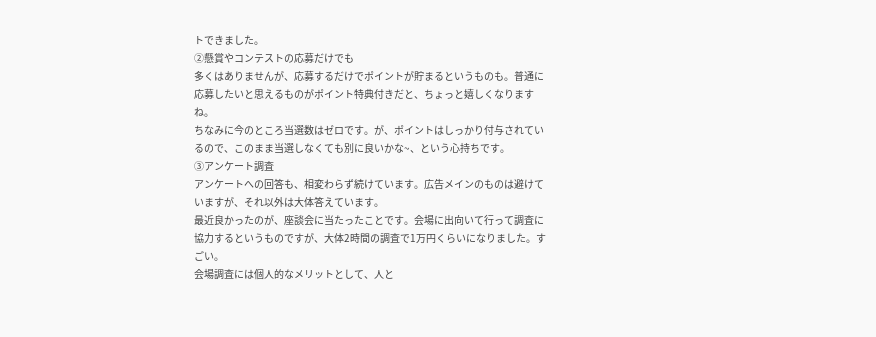トできました。
②懸賞やコンテストの応募だけでも
多くはありませんが、応募するだけでポイントが貯まるというものも。普通に応募したいと思えるものがポイント特典付きだと、ちょっと嬉しくなりますね。
ちなみに今のところ当選数はゼロです。が、ポイントはしっかり付与されているので、このまま当選しなくても別に良いかな~、という心持ちです。
③アンケート調査
アンケートへの回答も、相変わらず続けています。広告メインのものは避けていますが、それ以外は大体答えています。
最近良かったのが、座談会に当たったことです。会場に出向いて行って調査に協力するというものですが、大体2時間の調査で1万円くらいになりました。すごい。
会場調査には個人的なメリットとして、人と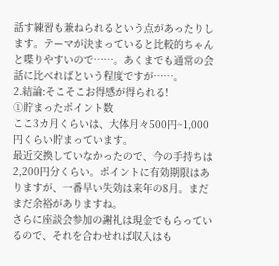話す練習も兼ねられるという点があったりします。テーマが決まっていると比較的ちゃんと喋りやすいので……。あくまでも通常の会話に比べればという程度ですが……。
2.結論:そこそこお得感が得られる!
①貯まったポイント数
ここ3カ月くらいは、大体月々500円~1,000円くらい貯まっています。
最近交換していなかったので、今の手持ちは2,200円分くらい。ポイントに有効期限はありますが、一番早い失効は来年の8月。まだまだ余裕がありますね。
さらに座談会参加の謝礼は現金でもらっているので、それを合わせれば収入はも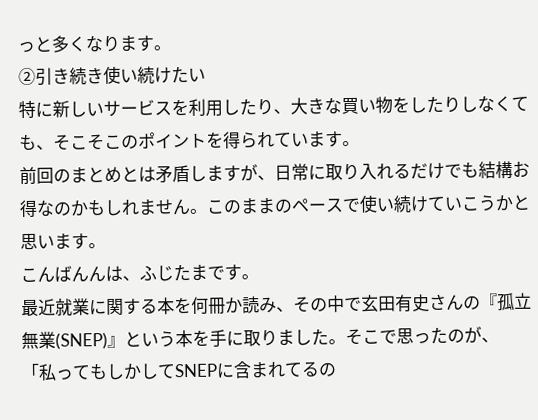っと多くなります。
②引き続き使い続けたい
特に新しいサービスを利用したり、大きな買い物をしたりしなくても、そこそこのポイントを得られています。
前回のまとめとは矛盾しますが、日常に取り入れるだけでも結構お得なのかもしれません。このままのペースで使い続けていこうかと思います。
こんばんんは、ふじたまです。
最近就業に関する本を何冊か読み、その中で玄田有史さんの『孤立無業(SNEP)』という本を手に取りました。そこで思ったのが、
「私ってもしかしてSNEPに含まれてるの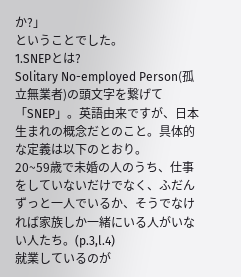か?」
ということでした。
1.SNEPとは?
Solitary No-employed Person(孤立無業者)の頭文字を繋げて「SNEP」。英語由来ですが、日本生まれの概念だとのこと。具体的な定義は以下のとおり。
20~59歳で未婚の人のうち、仕事をしていないだけでなく、ふだんずっと一人でいるか、そうでなければ家族しか一緒にいる人がいない人たち。(p.3,l.4)
就業しているのが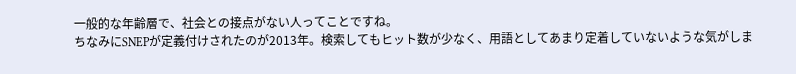一般的な年齢層で、社会との接点がない人ってことですね。
ちなみにSNEPが定義付けされたのが2013年。検索してもヒット数が少なく、用語としてあまり定着していないような気がしま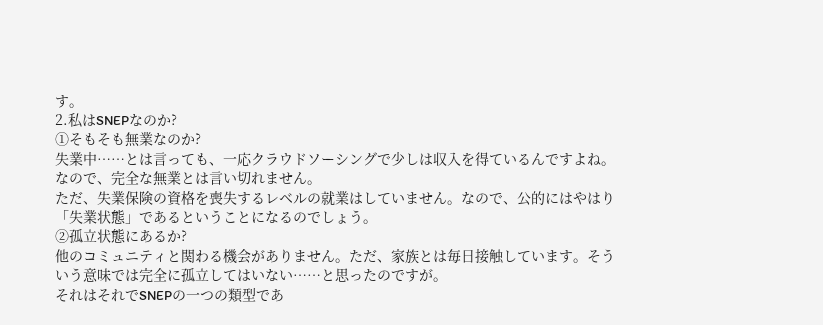す。
2.私はSNEPなのか?
①そもそも無業なのか?
失業中……とは言っても、一応クラウドソーシングで少しは収入を得ているんですよね。なので、完全な無業とは言い切れません。
ただ、失業保険の資格を喪失するレベルの就業はしていません。なので、公的にはやはり「失業状態」であるということになるのでしょう。
②孤立状態にあるか?
他のコミュニティと関わる機会がありません。ただ、家族とは毎日接触しています。そういう意味では完全に孤立してはいない……と思ったのですが。
それはそれでSNEPの一つの類型であ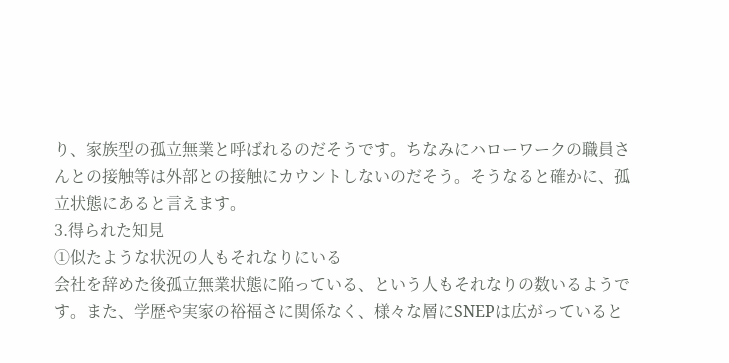り、家族型の孤立無業と呼ばれるのだそうです。ちなみにハローワークの職員さんとの接触等は外部との接触にカウントしないのだそう。そうなると確かに、孤立状態にあると言えます。
3.得られた知見
①似たような状況の人もそれなりにいる
会社を辞めた後孤立無業状態に陥っている、という人もそれなりの数いるようです。また、学歴や実家の裕福さに関係なく、様々な層にSNEPは広がっていると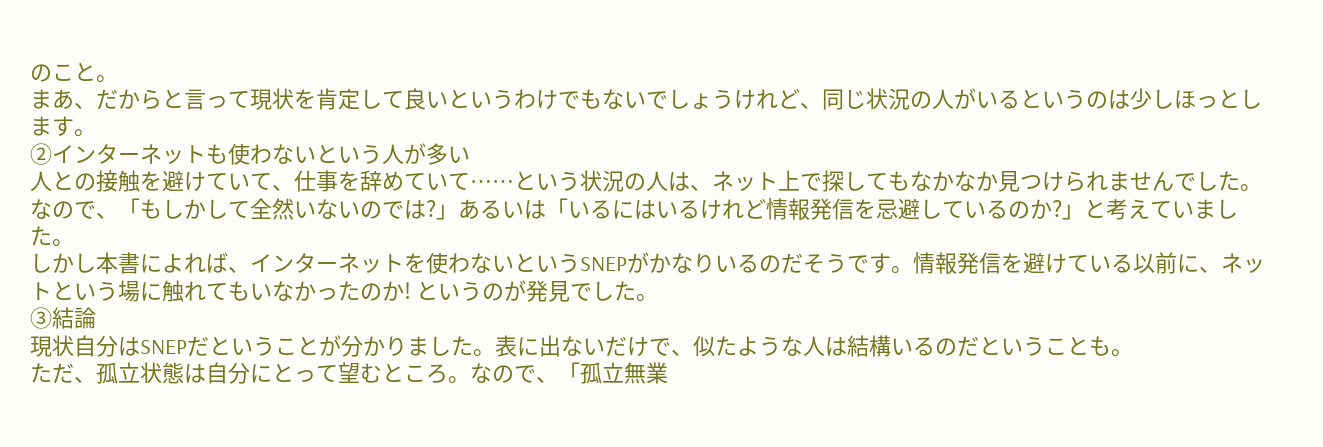のこと。
まあ、だからと言って現状を肯定して良いというわけでもないでしょうけれど、同じ状況の人がいるというのは少しほっとします。
②インターネットも使わないという人が多い
人との接触を避けていて、仕事を辞めていて……という状況の人は、ネット上で探してもなかなか見つけられませんでした。なので、「もしかして全然いないのでは?」あるいは「いるにはいるけれど情報発信を忌避しているのか?」と考えていました。
しかし本書によれば、インターネットを使わないというSNEPがかなりいるのだそうです。情報発信を避けている以前に、ネットという場に触れてもいなかったのか! というのが発見でした。
③結論
現状自分はSNEPだということが分かりました。表に出ないだけで、似たような人は結構いるのだということも。
ただ、孤立状態は自分にとって望むところ。なので、「孤立無業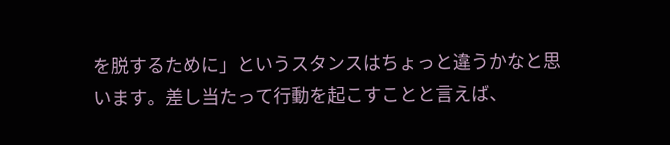を脱するために」というスタンスはちょっと違うかなと思います。差し当たって行動を起こすことと言えば、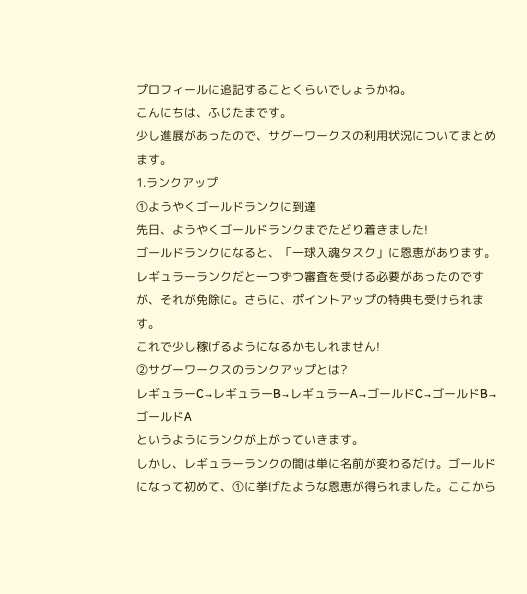プロフィールに追記することくらいでしょうかね。
こんにちは、ふじたまです。
少し進展があったので、サグーワークスの利用状況についてまとめます。
1.ランクアップ
①ようやくゴールドランクに到達
先日、ようやくゴールドランクまでたどり着きました!
ゴールドランクになると、「一球入魂タスク」に恩恵があります。レギュラーランクだと一つずつ審査を受ける必要があったのですが、それが免除に。さらに、ポイントアップの特典も受けられます。
これで少し稼げるようになるかもしれません!
②サグーワークスのランクアップとは?
レギュラーC→レギュラーB→レギュラーA→ゴールドC→ゴールドB→ゴールドA
というようにランクが上がっていきます。
しかし、レギュラーランクの間は単に名前が変わるだけ。ゴールドになって初めて、①に挙げたような恩恵が得られました。ここから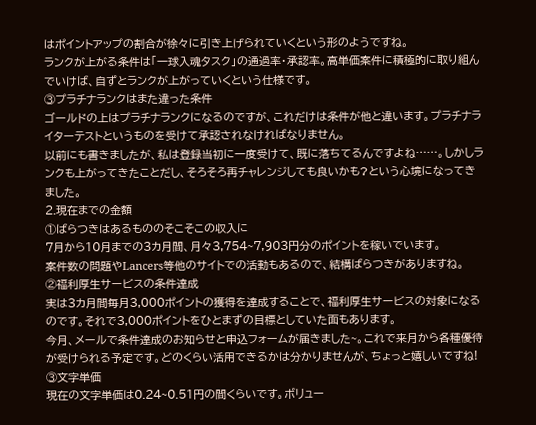はポイントアップの割合が徐々に引き上げられていくという形のようですね。
ランクが上がる条件は「一球入魂タスク」の通過率・承認率。高単価案件に積極的に取り組んでいけば、自ずとランクが上がっていくという仕様です。
③プラチナランクはまた違った条件
ゴールドの上はプラチナランクになるのですが、これだけは条件が他と違います。プラチナライターテストというものを受けて承認されなければなりません。
以前にも書きましたが、私は登録当初に一度受けて、既に落ちてるんですよね……。しかしランクも上がってきたことだし、そろそろ再チャレンジしても良いかも?という心境になってきました。
2.現在までの金額
①ばらつきはあるもののそこそこの収入に
7月から10月までの3カ月間、月々3,754~7,903円分のポイントを稼いでいます。
案件数の問題やLancers等他のサイトでの活動もあるので、結構ばらつきがありますね。
②福利厚生サービスの条件達成
実は3カ月間毎月3,000ポイントの獲得を達成することで、福利厚生サービスの対象になるのです。それで3,000ポイントをひとまずの目標としていた面もあります。
今月、メールで条件達成のお知らせと申込フォームが届きました~。これで来月から各種優待が受けられる予定です。どのくらい活用できるかは分かりませんが、ちょっと嬉しいですね!
③文字単価
現在の文字単価は0.24~0.51円の間くらいです。ボリュー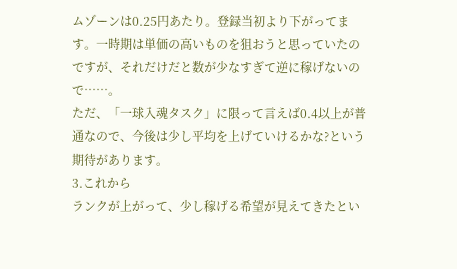ムゾーンは0.25円あたり。登録当初より下がってます。一時期は単価の高いものを狙おうと思っていたのですが、それだけだと数が少なすぎて逆に稼げないので……。
ただ、「一球入魂タスク」に限って言えば0.4以上が普通なので、今後は少し平均を上げていけるかな?という期待があります。
3.これから
ランクが上がって、少し稼げる希望が見えてきたとい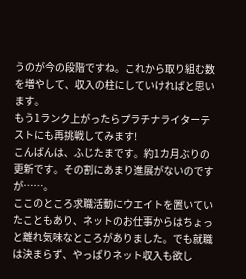うのが今の段階ですね。これから取り組む数を増やして、収入の柱にしていければと思います。
もう1ランク上がったらプラチナライターテストにも再挑戦してみます!
こんばんは、ふじたまです。約1カ月ぶりの更新です。その割にあまり進展がないのですが……。
ここのところ求職活動にウエイトを置いていたこともあり、ネットのお仕事からはちょっと離れ気味なところがありました。でも就職は決まらず、やっぱりネット収入も欲し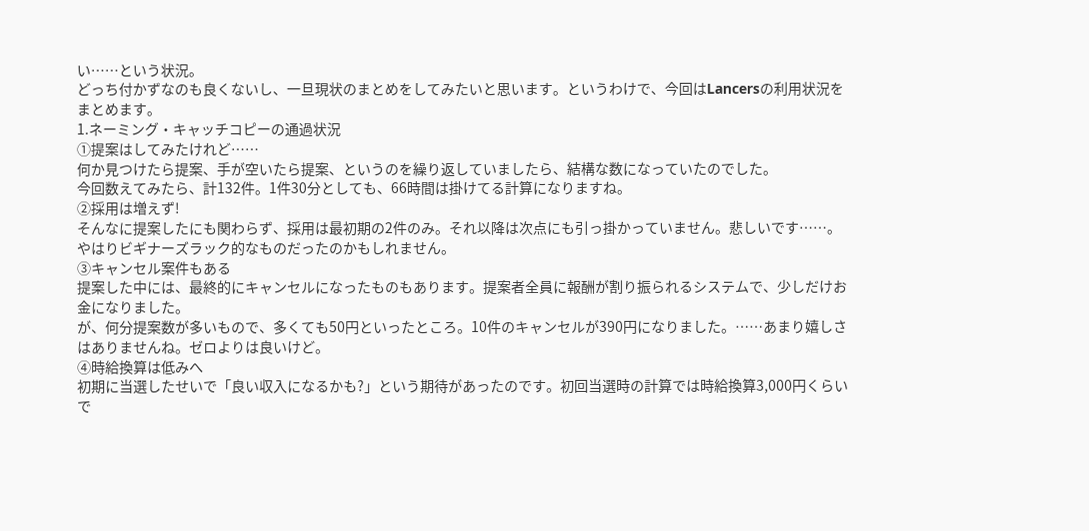い……という状況。
どっち付かずなのも良くないし、一旦現状のまとめをしてみたいと思います。というわけで、今回はLancersの利用状況をまとめます。
1.ネーミング・キャッチコピーの通過状況
①提案はしてみたけれど……
何か見つけたら提案、手が空いたら提案、というのを繰り返していましたら、結構な数になっていたのでした。
今回数えてみたら、計132件。1件30分としても、66時間は掛けてる計算になりますね。
②採用は増えず!
そんなに提案したにも関わらず、採用は最初期の2件のみ。それ以降は次点にも引っ掛かっていません。悲しいです……。
やはりビギナーズラック的なものだったのかもしれません。
③キャンセル案件もある
提案した中には、最終的にキャンセルになったものもあります。提案者全員に報酬が割り振られるシステムで、少しだけお金になりました。
が、何分提案数が多いもので、多くても50円といったところ。10件のキャンセルが390円になりました。……あまり嬉しさはありませんね。ゼロよりは良いけど。
④時給換算は低みへ
初期に当選したせいで「良い収入になるかも?」という期待があったのです。初回当選時の計算では時給換算3,000円くらいで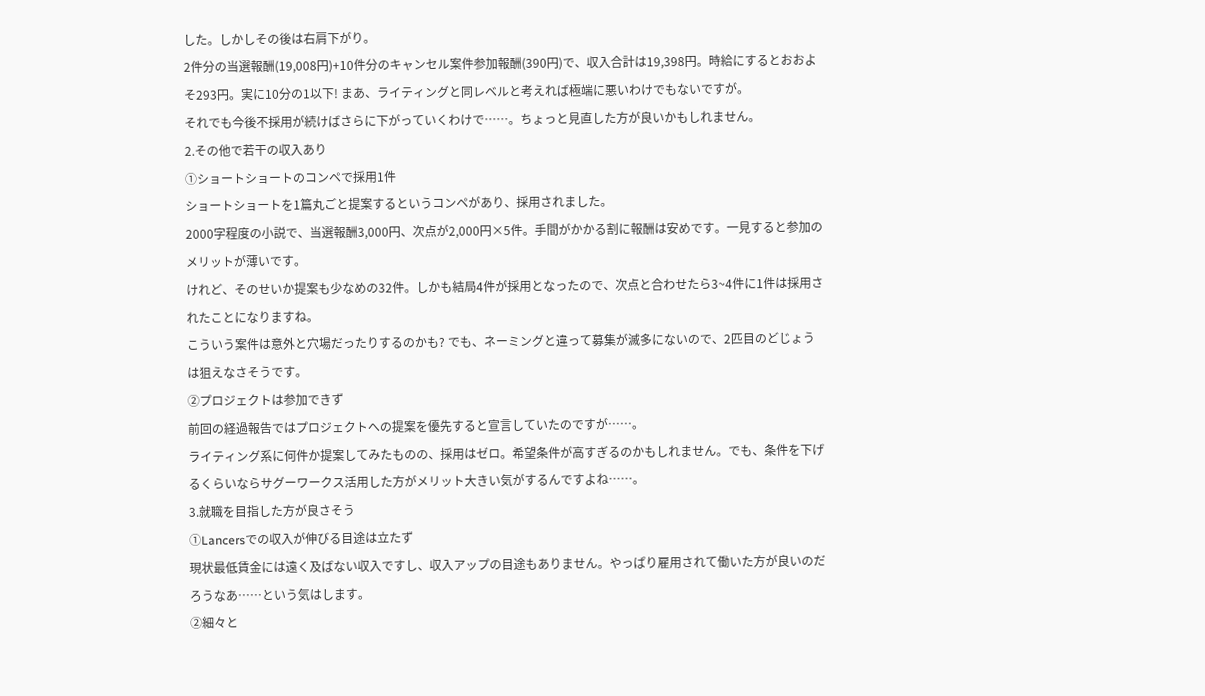した。しかしその後は右肩下がり。
2件分の当選報酬(19,008円)+10件分のキャンセル案件参加報酬(390円)で、収入合計は19,398円。時給にするとおおよそ293円。実に10分の1以下! まあ、ライティングと同レベルと考えれば極端に悪いわけでもないですが。
それでも今後不採用が続けばさらに下がっていくわけで……。ちょっと見直した方が良いかもしれません。
2.その他で若干の収入あり
①ショートショートのコンペで採用1件
ショートショートを1篇丸ごと提案するというコンペがあり、採用されました。
2000字程度の小説で、当選報酬3,000円、次点が2,000円×5件。手間がかかる割に報酬は安めです。一見すると参加のメリットが薄いです。
けれど、そのせいか提案も少なめの32件。しかも結局4件が採用となったので、次点と合わせたら3~4件に1件は採用されたことになりますね。
こういう案件は意外と穴場だったりするのかも? でも、ネーミングと違って募集が滅多にないので、2匹目のどじょうは狙えなさそうです。
②プロジェクトは参加できず
前回の経過報告ではプロジェクトへの提案を優先すると宣言していたのですが……。
ライティング系に何件か提案してみたものの、採用はゼロ。希望条件が高すぎるのかもしれません。でも、条件を下げるくらいならサグーワークス活用した方がメリット大きい気がするんですよね……。
3.就職を目指した方が良さそう
①Lancersでの収入が伸びる目途は立たず
現状最低賃金には遠く及ばない収入ですし、収入アップの目途もありません。やっぱり雇用されて働いた方が良いのだろうなあ……という気はします。
②細々と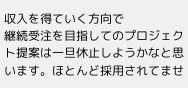収入を得ていく方向で
継続受注を目指してのプロジェクト提案は一旦休止しようかなと思います。ほとんど採用されてませ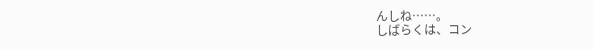んしね……。
しばらくは、コン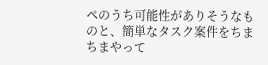ペのうち可能性がありそうなものと、簡単なタスク案件をちまちまやって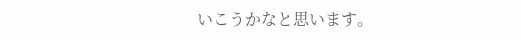いこうかなと思います。